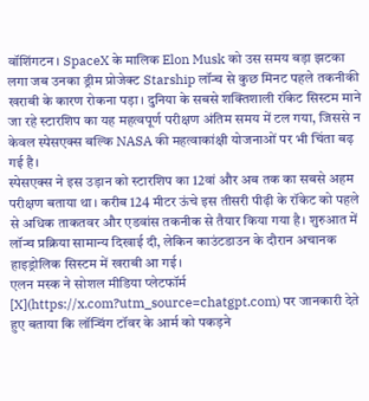वॉशिंगटन। SpaceX के मालिक Elon Musk को उस समय बड़ा झटका लगा जब उनका ड्रीम प्रोजेक्ट Starship लॉन्च से कुछ मिनट पहले तकनीकी खराबी के कारण रोकना पड़ा। दुनिया के सबसे शक्तिशाली रॉकेट सिस्टम माने जा रहे स्टारशिप का यह महत्वपूर्ण परीक्षण अंतिम समय में टल गया, जिससे न केवल स्पेसएक्स बल्कि NASA की महत्वाकांक्षी योजनाओं पर भी चिंता बढ़ गई है।
स्पेसएक्स ने इस उड़ान को स्टारशिप का 12वां और अब तक का सबसे अहम परीक्षण बताया था। करीब 124 मीटर ऊंचे इस तीसरी पीढ़ी के रॉकेट को पहले से अधिक ताकतवर और एडवांस तकनीक से तैयार किया गया है। शुरुआत में लॉन्च प्रक्रिया सामान्य दिखाई दी, लेकिन काउंटडाउन के दौरान अचानक हाइड्रोलिक सिस्टम में खराबी आ गई।
एलन मस्क ने सोशल मीडिया प्लेटफॉर्म [X](https://x.com?utm_source=chatgpt.com) पर जानकारी देते हुए बताया कि लॉन्चिंग टॉवर के आर्म को पकड़ने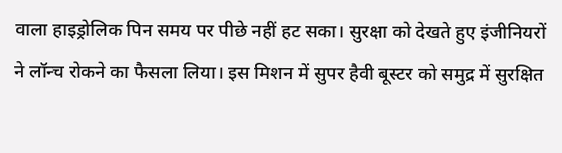वाला हाइड्रोलिक पिन समय पर पीछे नहीं हट सका। सुरक्षा को देखते हुए इंजीनियरों ने लॉन्च रोकने का फैसला लिया। इस मिशन में सुपर हैवी बूस्टर को समुद्र में सुरक्षित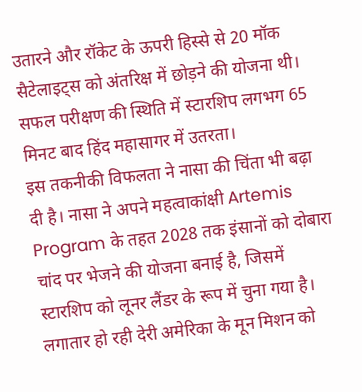उतारने और रॉकेट के ऊपरी हिस्से से 20 मॉक सैटेलाइट्स को अंतरिक्ष में छोड़ने की योजना थी। सफल परीक्षण की स्थिति में स्टारशिप लगभग 65 मिनट बाद हिंद महासागर में उतरता।
इस तकनीकी विफलता ने नासा की चिंता भी बढ़ा दी है। नासा ने अपने महत्वाकांक्षी Artemis Program के तहत 2028 तक इंसानों को दोबारा चांद पर भेजने की योजना बनाई है, जिसमें स्टारशिप को लूनर लैंडर के रूप में चुना गया है। लगातार हो रही देरी अमेरिका के मून मिशन को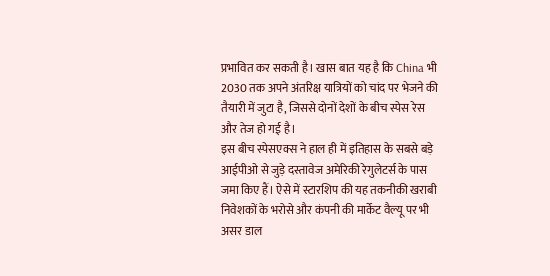प्रभावित कर सकती है। खास बात यह है कि China भी 2030 तक अपने अंतरिक्ष यात्रियों को चांद पर भेजने की तैयारी में जुटा है, जिससे दोनों देशों के बीच स्पेस रेस और तेज हो गई है।
इस बीच स्पेसएक्स ने हाल ही में इतिहास के सबसे बड़े आईपीओ से जुड़े दस्तावेज अमेरिकी रेगुलेटर्स के पास जमा किए हैं। ऐसे में स्टारशिप की यह तकनीकी खराबी निवेशकों के भरोसे और कंपनी की मार्केट वैल्यू पर भी असर डाल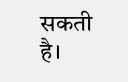सकती है।